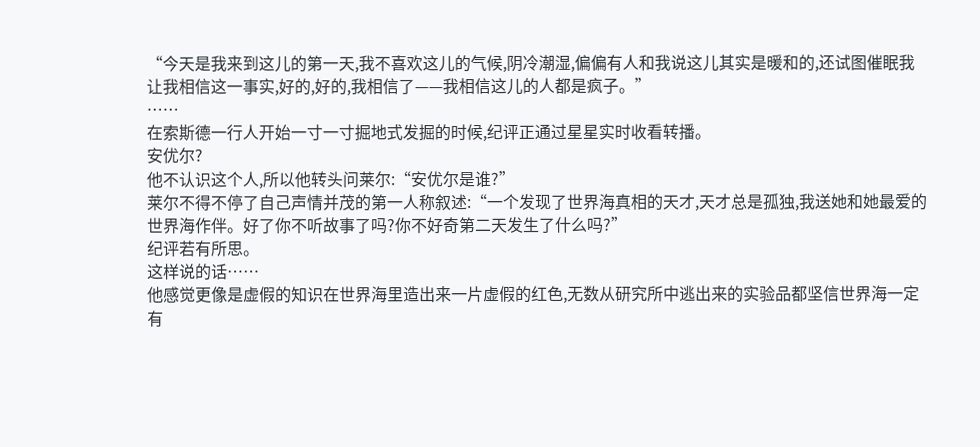“今天是我来到这儿的第一天,我不喜欢这儿的气候,阴冷潮湿,偏偏有人和我说这儿其实是暖和的,还试图催眠我让我相信这一事实,好的,好的,我相信了——我相信这儿的人都是疯子。”
……
在索斯德一行人开始一寸一寸掘地式发掘的时候,纪评正通过星星实时收看转播。
安优尔?
他不认识这个人,所以他转头问莱尔:“安优尔是谁?”
莱尔不得不停了自己声情并茂的第一人称叙述:“一个发现了世界海真相的天才,天才总是孤独,我送她和她最爱的世界海作伴。好了你不听故事了吗?你不好奇第二天发生了什么吗?”
纪评若有所思。
这样说的话……
他感觉更像是虚假的知识在世界海里造出来一片虚假的红色,无数从研究所中逃出来的实验品都坚信世界海一定有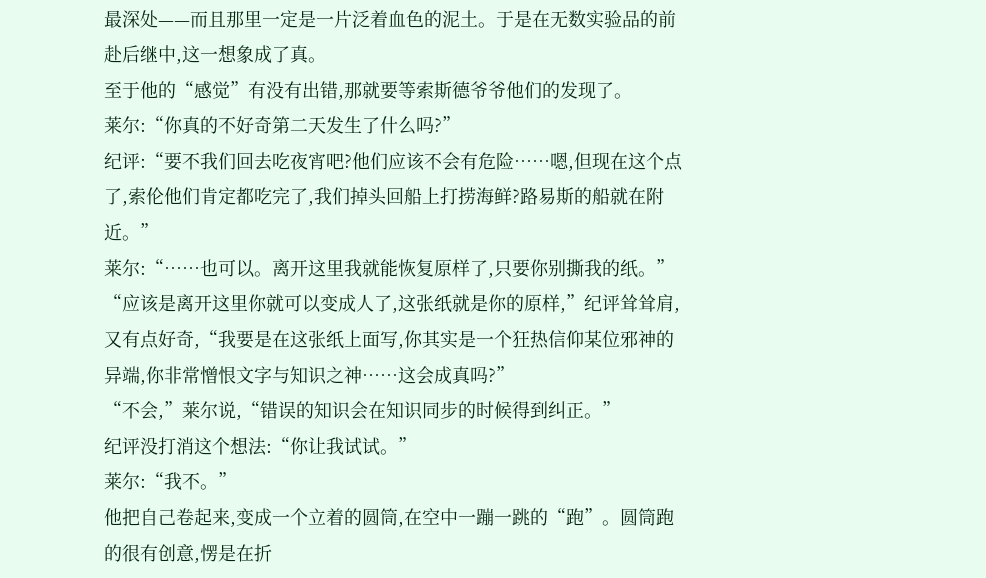最深处——而且那里一定是一片泛着血色的泥土。于是在无数实验品的前赴后继中,这一想象成了真。
至于他的“感觉”有没有出错,那就要等索斯德爷爷他们的发现了。
莱尔:“你真的不好奇第二天发生了什么吗?”
纪评:“要不我们回去吃夜宵吧?他们应该不会有危险……嗯,但现在这个点了,索伦他们肯定都吃完了,我们掉头回船上打捞海鲜?路易斯的船就在附近。”
莱尔:“……也可以。离开这里我就能恢复原样了,只要你别撕我的纸。”
“应该是离开这里你就可以变成人了,这张纸就是你的原样,”纪评耸耸肩,又有点好奇,“我要是在这张纸上面写,你其实是一个狂热信仰某位邪神的异端,你非常憎恨文字与知识之神……这会成真吗?”
“不会,”莱尔说,“错误的知识会在知识同步的时候得到纠正。”
纪评没打消这个想法:“你让我试试。”
莱尔:“我不。”
他把自己卷起来,变成一个立着的圆筒,在空中一蹦一跳的“跑”。圆筒跑的很有创意,愣是在折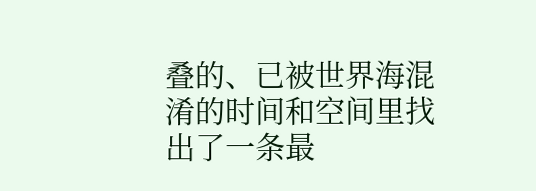叠的、已被世界海混淆的时间和空间里找出了一条最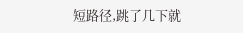短路径,跳了几下就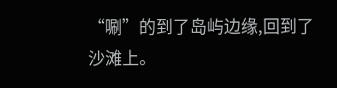“唰”的到了岛屿边缘,回到了沙滩上。